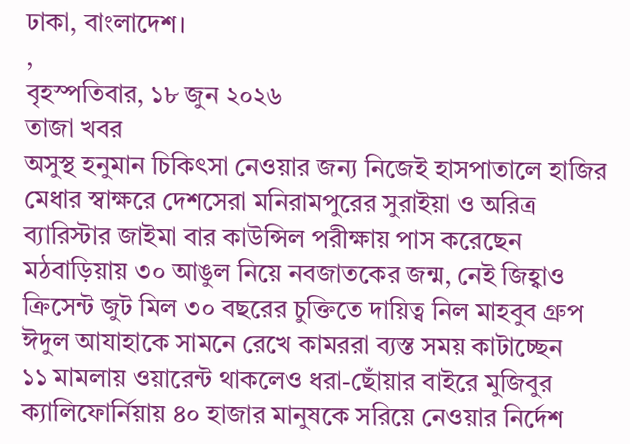ঢাকা, বাংলাদেশ।
,
বৃহস্পতিবার, ১৮ জুন ২০২৬
তাজা খবর
অসুস্থ হনুমান চিকিৎসা নেওয়ার জন্য নিজেই হাসপাতালে হাজির
মেধার স্বাক্ষরে দেশসেরা মনিরামপুরের সুরাইয়া ও অরিত্র
ব্যারিস্টার জাইমা বার কাউন্সিল পরীক্ষায় পাস করেছেন
মঠবাড়িয়ায় ৩০ আঙুল নিয়ে নবজাতকের জন্ম, নেই জিহ্বাও
ক্রিসেন্ট জুট মিল ৩০ বছরের চুক্তিতে দায়িত্ব নিল মাহবুব গ্রুপ
ঈদুল আযাহাকে সামনে রেখে কামররা ব্যস্ত সময় কাটাচ্ছেন
১১ মামলায় ওয়ারেন্ট থাকলেও ধরা-ছোঁয়ার বাইরে মুজিবুর
ক্যালিফোর্নিয়ায় ৪০ হাজার মানুষকে সরিয়ে নেওয়ার নির্দেশ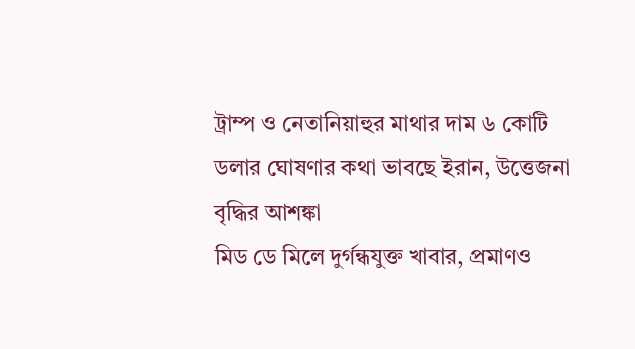ট্রাম্প ও নেতানিয়াহুর মাথার দাম ৬ কোটি ডলার ঘোষণার কথা ভাবছে ইরান, উত্তেজনা বৃদ্ধির আশঙ্কা
মিড ডে মিলে দুর্গন্ধযুক্ত খাবার, প্রমাণও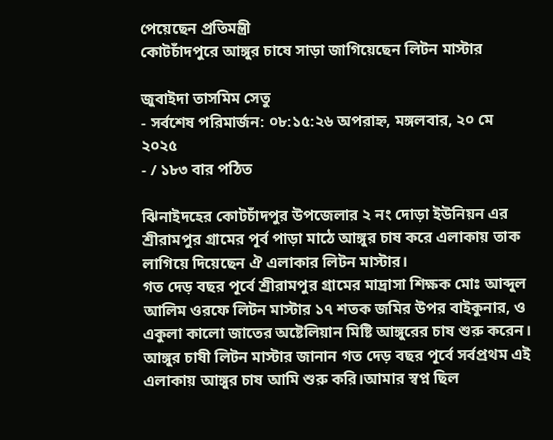পেয়েছেন প্রতিমন্ত্রী
কোটচাঁদপুরে আঙ্গুর চাষে সাড়া জাগিয়েছেন লিটন মাস্টার

জুবাইদা তাসমিম সেতু
- সর্বশেষ পরিমার্জন: ০৮:১৫:২৬ অপরাহ্ন, মঙ্গলবার, ২০ মে ২০২৫
- / ১৮৩ বার পঠিত

ঝিনাইদহের কোটচাঁদপুর উপজেলার ২ নং দোড়া ইউনিয়ন এর শ্রীরামপুর গ্রামের পূর্ব পাড়া মাঠে আঙ্গুর চাষ করে এলাকায় তাক লাগিয়ে দিয়েছেন ঐ এলাকার লিটন মাস্টার।
গত দেড় বছর পূর্বে শ্রীরামপুর গ্রামের মাদ্রাসা শিক্ষক মোঃ আব্দুল আলিম ওরফে লিটন মাস্টার ১৭ শতক জমির উপর বাইকুনার, ও একুলা কালো জাতের অষ্টেলিয়ান মিষ্টি আঙ্গুরের চাষ শুরু করেন।
আঙ্গুর চাষী লিটন মাস্টার জানান গত দেড় বছর পূর্বে সর্বপ্রথম এই এলাকায় আঙ্গুর চাষ আমি শুরু করি।আমার স্বপ্ন ছিল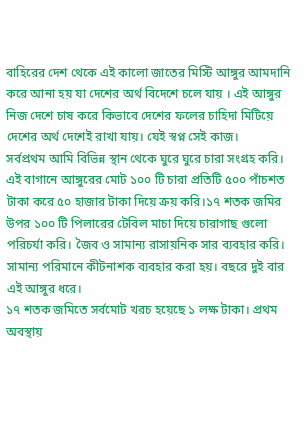বাহিরের দেশ থেকে এই কালো জাতের মিস্টি আঙ্গুর আমদানি করে আনা হয় যা দেশের অর্থ বিদেশে চলে যায় । এই আঙ্গুর নিজ দেশে চাষ করে কিভাবে দেশের ফলের চাহিদা মিটিয়ে দেশের অর্থ দেশেই রাখা যায়। যেই স্বপ্ন সেই কাজ।
সর্বপ্রথম আমি বিভিন্ন স্থান থেকে ঘুরে ঘুরে চারা সংগ্রহ করি। এই বাগানে আঙ্গুরের মোট ১০০ টি চারা প্রতিটি ৫০০ পাঁচশত টাকা করে ৫০ হাজার টাকা দিয়ে ক্রয় করি।১৭ শতক জমির উপর ১০০ টি পিলারের টেবিল মাচা দিয়ে চারাগাছ গুলো পরিচর্যা করি। জৈব ও সামান্য রাসায়নিক সার ব্যবহার করি। সামান্য পরিমানে কীটনাশক ব্যবহার করা হয়। বছরে দুই বার এই আঙ্গুর ধরে।
১৭ শতক জমিতে সর্বমোট খরচ হয়েছে ১ লক্ষ টাকা। প্রথম অবস্থায়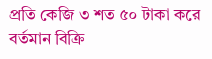প্রতি কেজি ৩ শত ৫০ টাকা করে বর্তমান বিক্রি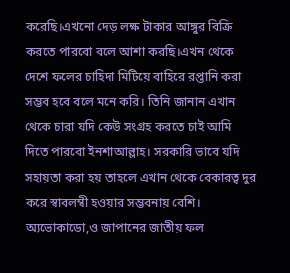করেছি।এখনো দেড় লক্ষ টাকার আঙ্গুর বিক্রি করতে পারবো বলে আশা করছি।এখন থেকে দেশে ফলের চাহিদা মিটিয়ে বাহিরে রপ্তানি করা সম্ভব হবে বলে মনে করি। তিনি জানান এখান থেকে চারা যদি কেউ সংগ্রহ করতে চাই আমি দিতে পারবো ইনশাআল্লাহ। সরকারি ভাবে যদি সহায়তা করা হয় তাহলে এখান থেকে বেকারত্ব দুর করে স্বাবলম্বী হওয়ার সম্ভবনায় বেশি। অ্যভোকাডো,ও জাপানের জাতীয় ফল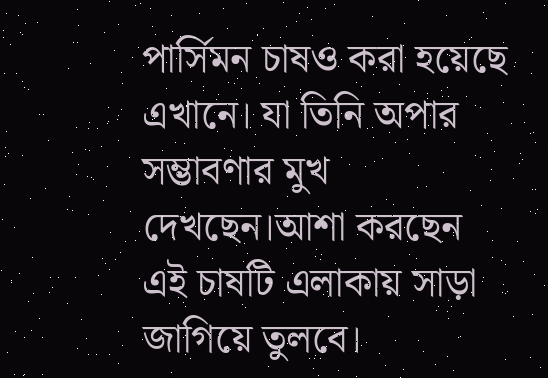পার্সিমন চাষও করা হয়েছে এখানে। যা তিনি অপার সম্ভাবণার মুখ দেখছেন।আশা করছেন এই চাষটি এলাকায় সাড়া জাগিয়ে তুলবে।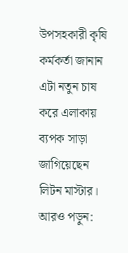উপসহকারী কৃষি কর্মকর্তা জানান এটা নতুন চাষ করে এলাকায় ব্যপক সাড়া জাগিয়েছেন লিটন মাস্টার।
আরও পড়ুন: